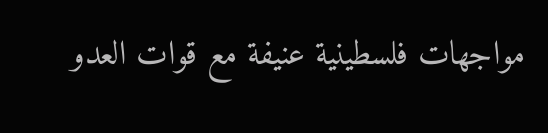مواجهات فلسطينية عنيفة مع قوات العدو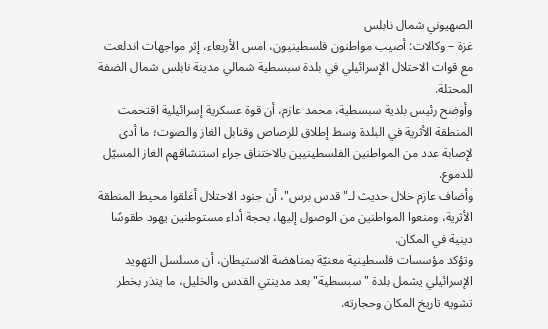الصهيوني شمال نابلس
غزة – وكالات: أصيب مواطنون فلسطينيون، امس الأربعاء، إثر مواجهات اندلعت مع قوات الاحتلال الإسرائيلي في بلدة سبسطية شمالي مدينة نابلس شمال الضفة المحتلة.
وأوضح رئيس بلدية سبسطية، محمد عازم، أن قوة عسكرية إسرائيلية اقتحمت المنطقة الأثرية في البلدة وسط إطلاق للرصاص وقنابل الغاز والصوت؛ ما أدى لإصابة عدد من المواطنين الفلسطينيين بالاختناق جراء استنشاقهم الغاز المسيّل للدموع.
وأضاف عازم خلال حديث لـ"قدس برس"، أن جنود الاحتلال أغلقوا محيط المنطقة الأثرية، ومنعوا المواطنين من الوصول إليها، بحجة أداء مستوطنين يهود طقوسًا دينية في المكان.
وتؤكد مؤسسات فلسطينية معنيّة بمناهضة الاستيطان، أن مسلسل التهويد الإسرائيلي يشمل بلدة "سبسطية" بعد مدينتي القدس والخليل، ما ينذر بخطر تشويه تاريخ المكان وحجارته.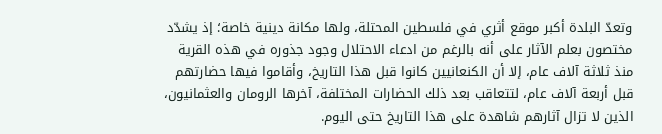وتعدّ البلدة أكبر موقع أثري في فلسطين المحتلة، ولها مكانة دينية خاصة؛ إذ يشدّد مختصون بعلم الآثار على أنه بالرغم من ادعاء الاحتلال وجود جذوره في هذه القرية منذ ثلاثة آلاف عام، إلا أن الكنعانيين كانوا قبل هذا التاريخ، وأقاموا فيها حضارتهم قبل أربعة آلاف عام، لتتعاقب بعد ذلك الحضارات المختلفة، آخرها الرومان والعثمانيون، الذين لا تزال آثارهم شاهدة على هذا التاريخ حتى اليوم.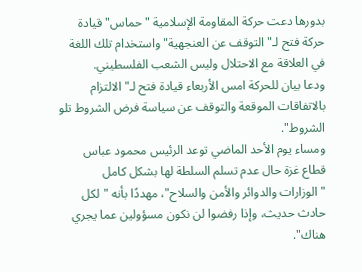بدورها دعت حركة المقاومة الإسلامية "حماس" قيادة حركة فتح لـ"التوقف عن العنجهية" واستخدام تلك اللغة في العلاقة مع الاحتلال وليس الشعب الفلسطيني.
ودعا بيان للحركة امس الأربعاء قيادة فتح لـ"الالتزام بالاتفاقات الموقعة والتوقف عن سياسة فرض الشروط تلو الشروط".
ومساء يوم الأحد الماضي توعد الرئيس محمود عباس قطاع غزة حال عدم تسلم السلطة لها بشكل كامل "الوزارات والدوائر والأمن والسلاح"، مهددًا بأنه "لكل حادث حديث، وإذا رفضوا لن نكون مسؤولين عما يجري هناك".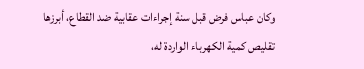وكان عباس فرض قبل سنة إجراءات عقابية ضد القطاع، أبرزها تقليص كمية الكهرباء الواردة له،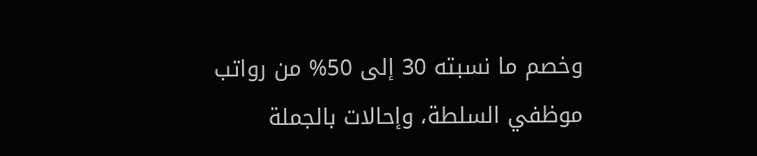وخصم ما نسبته 30 إلى 50% من رواتب موظفي السلطة، وإحالات بالجملة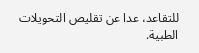للتقاعد، عدا عن تقليص التحويلات الطبية.